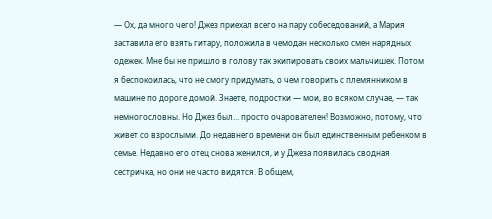— Ох, да много чего! Джез приехал всего на пару собеседований, а Мария заставила его взять гитару, положила в чемодан несколько смен нарядных одежек. Мне бы не пришло в голову так экипировать своих мальчишек. Потом я беспокоилась, что не смогу придумать, о чем говорить с племянником в машине по дороге домой. Знаете, подростки — мои, во всяком случае, — так немногословны. Но Джез был… просто очарователен! Возможно, потому, что живет со взрослыми. До недавнего времени он был единственным ребенком в семье. Недавно его отец снова женился, и у Джеза появилась сводная сестричка, но они не часто видятся. В общем,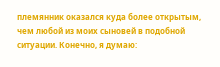племянник оказался куда более открытым, чем любой из моих сыновей в подобной ситуации. Конечно, я думаю: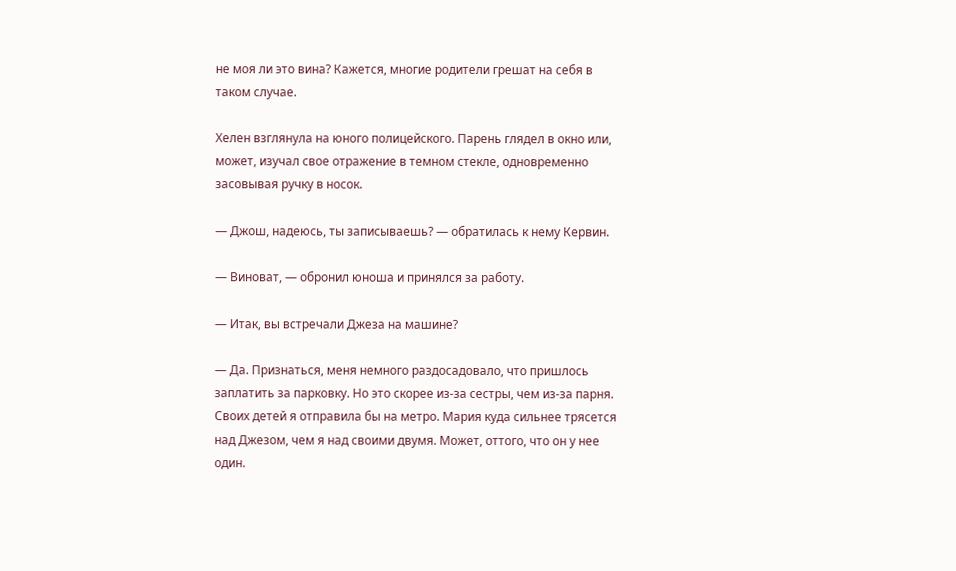не моя ли это вина? Кажется, многие родители грешат на себя в таком случае.

Хелен взглянула на юного полицейского. Парень глядел в окно или, может, изучал свое отражение в темном стекле, одновременно засовывая ручку в носок.

— Джош, надеюсь, ты записываешь? — обратилась к нему Кервин.

— Виноват, — обронил юноша и принялся за работу.

— Итак, вы встречали Джеза на машине?

— Да. Признаться, меня немного раздосадовало, что пришлось заплатить за парковку. Но это скорее из-за сестры, чем из-за парня. Своих детей я отправила бы на метро. Мария куда сильнее трясется над Джезом, чем я над своими двумя. Может, оттого, что он у нее один.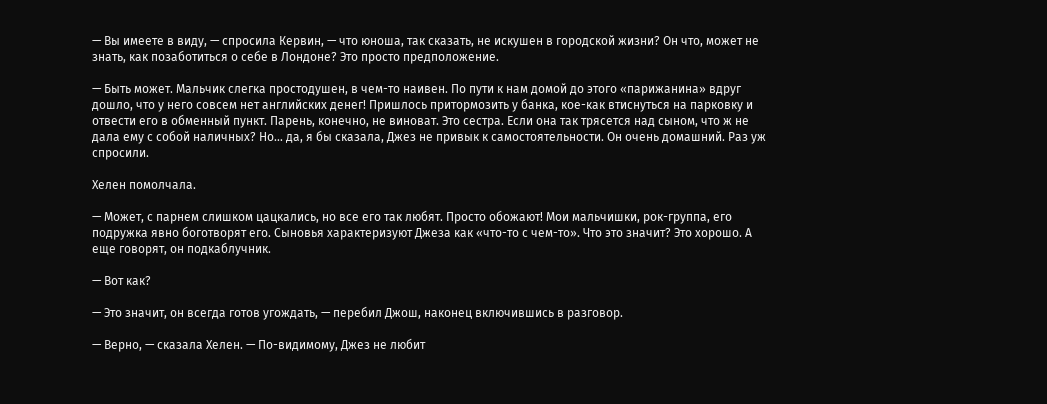— Вы имеете в виду, — спросила Кервин, — что юноша, так сказать, не искушен в городской жизни? Он что, может не знать, как позаботиться о себе в Лондоне? Это просто предположение.

— Быть может. Мальчик слегка простодушен, в чем-то наивен. По пути к нам домой до этого «парижанина» вдруг дошло, что у него совсем нет английских денег! Пришлось притормозить у банка, кое-как втиснуться на парковку и отвести его в обменный пункт. Парень, конечно, не виноват. Это сестра. Если она так трясется над сыном, что ж не дала ему с собой наличных? Но… да, я бы сказала, Джез не привык к самостоятельности. Он очень домашний. Раз уж спросили.

Хелен помолчала.

— Может, с парнем слишком цацкались, но все его так любят. Просто обожают! Мои мальчишки, рок-группа, его подружка явно боготворят его. Сыновья характеризуют Джеза как «что-то с чем-то». Что это значит? Это хорошо. А еще говорят, он подкаблучник.

— Вот как?

— Это значит, он всегда готов угождать, — перебил Джош, наконец включившись в разговор.

— Верно, — сказала Хелен. — По-видимому, Джез не любит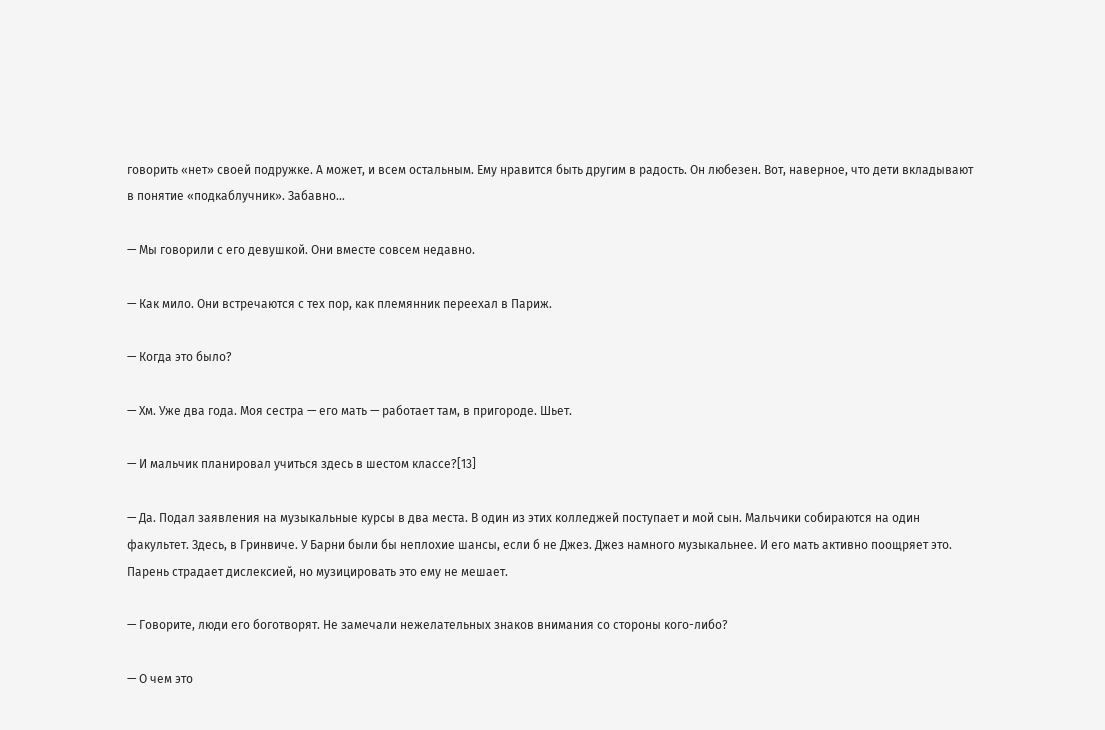говорить «нет» своей подружке. А может, и всем остальным. Ему нравится быть другим в радость. Он любезен. Вот, наверное, что дети вкладывают в понятие «подкаблучник». Забавно…

— Мы говорили с его девушкой. Они вместе совсем недавно.

— Как мило. Они встречаются с тех пор, как племянник переехал в Париж.

— Когда это было?

— Хм. Уже два года. Моя сестра — его мать — работает там, в пригороде. Шьет.

— И мальчик планировал учиться здесь в шестом классе?[13]

— Да. Подал заявления на музыкальные курсы в два места. В один из этих колледжей поступает и мой сын. Мальчики собираются на один факультет. Здесь, в Гринвиче. У Барни были бы неплохие шансы, если б не Джез. Джез намного музыкальнее. И его мать активно поощряет это. Парень страдает дислексией, но музицировать это ему не мешает.

— Говорите, люди его боготворят. Не замечали нежелательных знаков внимания со стороны кого-либо?

— О чем это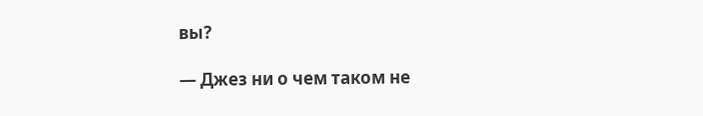вы?

— Джез ни о чем таком не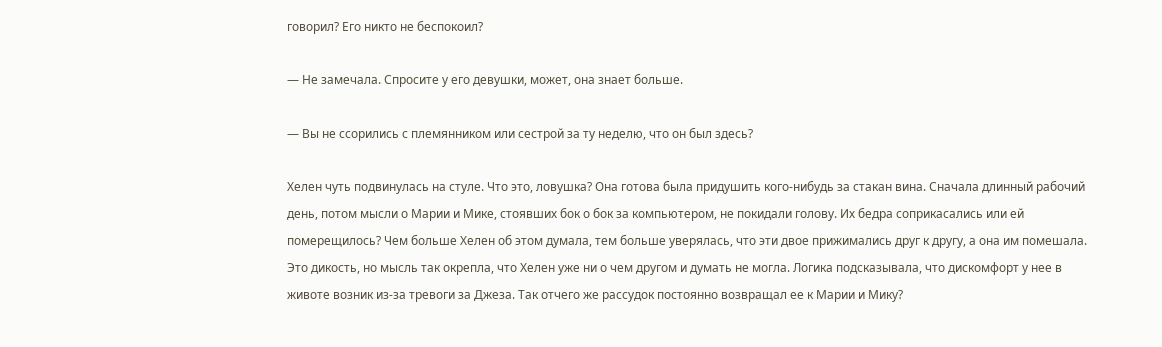говорил? Его никто не беспокоил?

— Не замечала. Спросите у его девушки, может, она знает больше.

— Вы не ссорились с племянником или сестрой за ту неделю, что он был здесь?

Хелен чуть подвинулась на стуле. Что это, ловушка? Она готова была придушить кого-нибудь за стакан вина. Сначала длинный рабочий день, потом мысли о Марии и Мике, стоявших бок о бок за компьютером, не покидали голову. Их бедра соприкасались или ей померещилось? Чем больше Хелен об этом думала, тем больше уверялась, что эти двое прижимались друг к другу, а она им помешала. Это дикость, но мысль так окрепла, что Хелен уже ни о чем другом и думать не могла. Логика подсказывала, что дискомфорт у нее в животе возник из-за тревоги за Джеза. Так отчего же рассудок постоянно возвращал ее к Марии и Мику?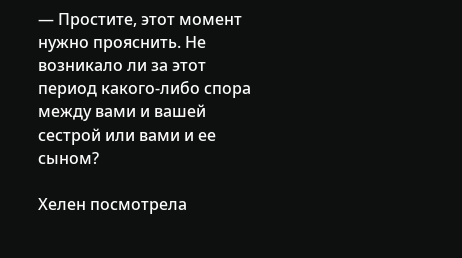— Простите, этот момент нужно прояснить. Не возникало ли за этот период какого-либо спора между вами и вашей сестрой или вами и ее сыном?

Хелен посмотрела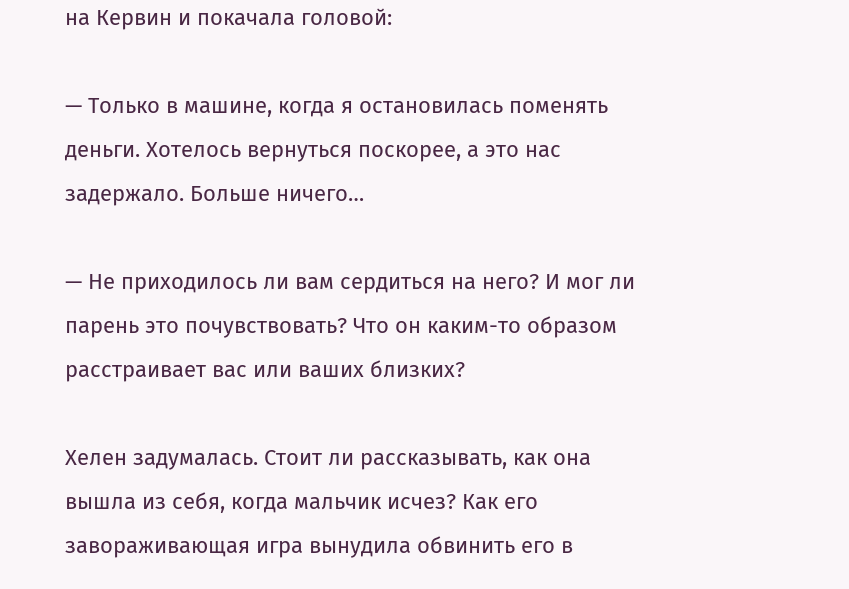на Кервин и покачала головой:

— Только в машине, когда я остановилась поменять деньги. Хотелось вернуться поскорее, а это нас задержало. Больше ничего…

— Не приходилось ли вам сердиться на него? И мог ли парень это почувствовать? Что он каким-то образом расстраивает вас или ваших близких?

Хелен задумалась. Стоит ли рассказывать, как она вышла из себя, когда мальчик исчез? Как его завораживающая игра вынудила обвинить его в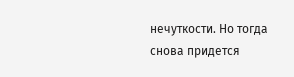нечуткости. Но тогда снова придется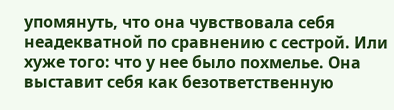упомянуть, что она чувствовала себя неадекватной по сравнению с сестрой. Или хуже того: что у нее было похмелье. Она выставит себя как безответственную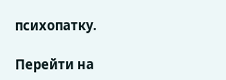психопатку.

Перейти на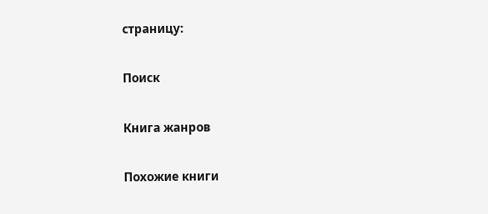страницу:

Поиск

Книга жанров

Похожие книги